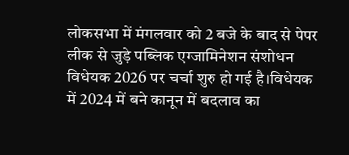लोकसभा में मंगलवार को 2 बजे के बाद से पेपर लीक से जुड़े पब्लिक एग्जामिनेशन संशोधन विधेयक 2026 पर चर्चा शुरु हो गई है।विधेयक में 2024 में बने कानून में बदलाव का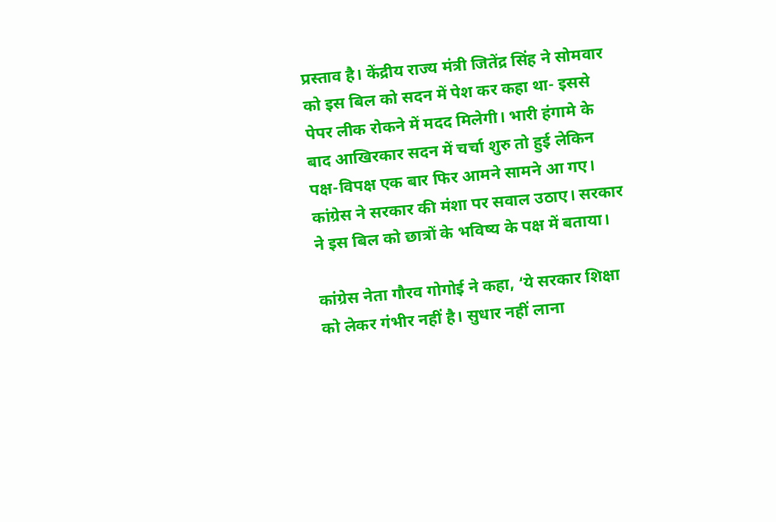प्रस्ताव है। केंद्रीय राज्य मंत्री जितेंद्र सिंह ने सोमवार को इस बिल को सदन में पेश कर कहा था- इससे पेपर लीक रोकने में मदद मिलेगी। भारी हंगामे के बाद आखिरकार सदन में चर्चा शुरु तो हुई लेकिन पक्ष-विपक्ष एक बार फिर आमने सामने आ गए। कांग्रेस ने सरकार की मंशा पर सवाल उठाए। सरकार ने इस बिल को छात्रों के भविष्य के पक्ष में बताया।

कांग्रेस नेता गौरव गोगोई ने कहा, ‘ये सरकार शिक्षा को लेकर गंभीर नहीं है। सुधार नहीं लाना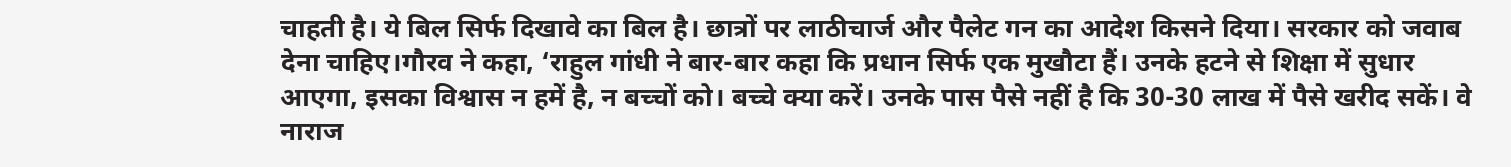चाहती है। ये बिल सिर्फ दिखावे का बिल है। छात्रों पर लाठीचार्ज और पैलेट गन का आदेश किसने दिया। सरकार को जवाब देना चाहिए।गौरव ने कहा, ‘राहुल गांधी ने बार-बार कहा कि प्रधान सिर्फ एक मुखौटा हैं। उनके हटने से शिक्षा में सुधार आएगा, इसका विश्वास न हमें है, न बच्चों को। बच्चे क्या करें। उनके पास पैसे नहीं है कि 30-30 लाख में पैसे खरीद सकें। वे नाराज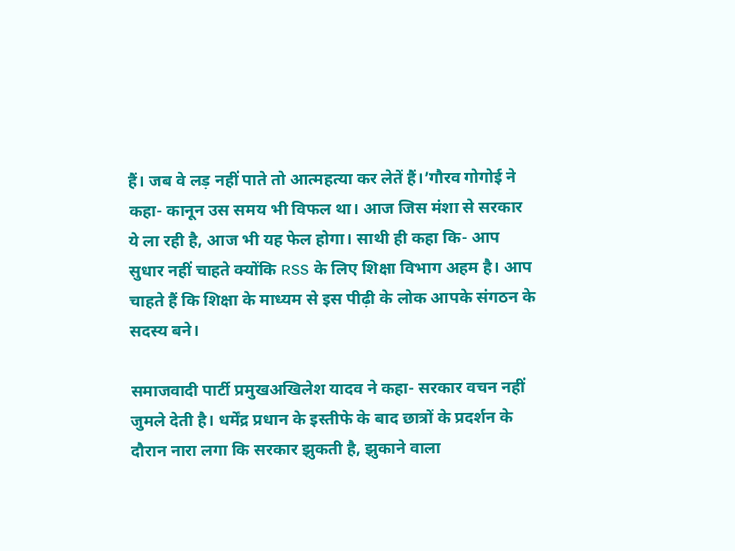हैं। जब वे लड़ नहीं पाते तो आत्महत्या कर लेतें हैं।’गौरव गोगोई ने कहा- कानून उस समय भी विफल था। आज जिस मंशा से सरकार ये ला रही है, आज भी यह फेल होगा। साथी ही कहा कि- आप सुधार नहीं चाहते क्योंकि RSS के लिए शिक्षा विभाग अहम है। आप चाहते हैं कि शिक्षा के माध्यम से इस पीढ़ी के लोक आपके संगठन के सदस्य बने।

समाजवादी पार्टी प्रमुखअखिलेश यादव ने कहा- सरकार वचन नहीं जुमले देती है। धर्मेंद्र प्रधान के इस्तीफे के बाद छात्रों के प्रदर्शन के दौरान नारा लगा कि सरकार झुकती है, झुकाने वाला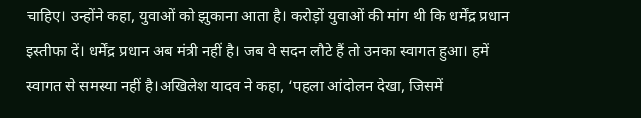चाहिए। उन्होंने कहा, युवाओं को झुकाना आता है। करोड़ों युवाओं की मांग थी कि धर्मेंद्र प्रधान इस्तीफा दें। धर्मेंद्र प्रधान अब मंत्री नहीं है। जब वे सदन लौटे हैं तो उनका स्वागत हुआ। हमें स्वागत से समस्या नहीं है।अखिलेश यादव ने कहा, ‘पहला आंदोलन देखा, जिसमें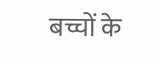बच्चों के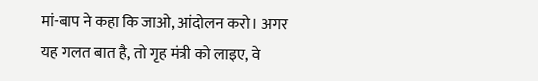मां-बाप ने कहा कि जाओ, आंदोलन करो। अगर यह गलत बात है, तो गृह मंत्री को लाइए, वे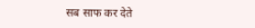सब साफ कर देते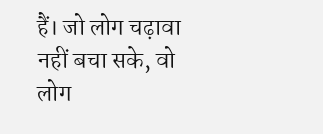हैं। जो लोग चढ़ावा नहीं बचा सके, वो लोग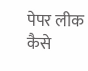पेपर लीक कैसे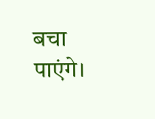बचा पाएंगे।